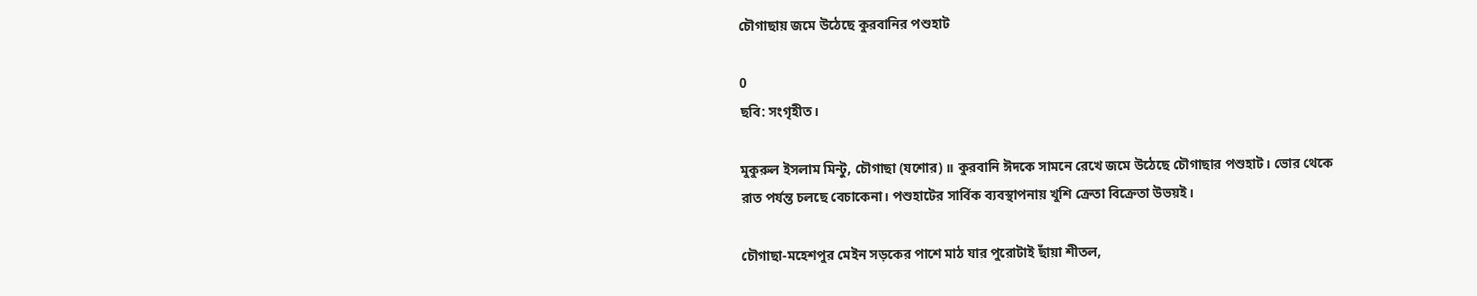চৌগাছায় জমে উঠেছে কুরবানির পশুহাট

0
ছবি: সংগৃহীত।

মুকুরুল ইসলাম মিন্টু, চৌগাছা (যশোর) ॥ কুরবানি ঈদকে সামনে রেখে জমে উঠেছে চৌগাছার পশুহাট। ভোর থেকে রাত পর্যন্ত চলছে বেচাকেনা। পশুহাটের সার্বিক ব্যবস্থাপনায় খুশি ক্রেতা বিক্রেতা উভয়ই।

চৌগাছা-মহেশপুর মেইন সড়কের পাশে মাঠ যার পুরোটাই ছাঁয়া শীতল,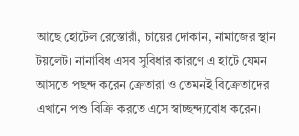আছে হোটেল রেস্তোরাঁ, চায়ের দোকান, নামাজের স্থান টয়লেট। নানাবিধ এসব সুবিধার কারণে এ হাটে যেমন আসতে পছন্দ করেন ক্রেতারা ও তেমনই বিক্রেতাদের এখানে পশু বিক্রি করতে এসে স্বাচ্ছন্দ্যবোধ করেন।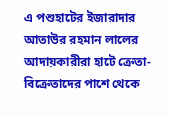এ পশুহাটের ইজারাদার আতাউর রহমান লালের আদায়কারীরা হাটে ক্রেতা-বিক্রেতাদের পাশে থেকে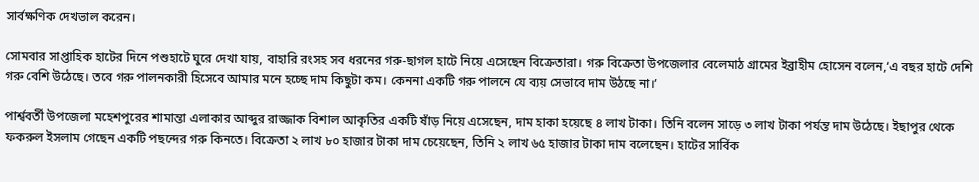সার্বক্ষণিক দেখভাল করেন।

সোমবার সাপ্তাহিক হাটের দিনে পশুহাটে ঘুরে দেখা যায়, বাহারি রংসহ সব ধরনের গরু-ছাগল হাটে নিয়ে এসেছেন বিক্রেতারা। গরু বিক্রেতা উপজেলার বেলেমাঠ গ্রামের ইব্রাহীম হোসেন বলেন,‘এ বছর হাটে দেশি গরু বেশি উঠেছে। তবে গরু পালনকারী হিসেবে আমার মনে হচ্ছে দাম কিছুটা কম। কেননা একটি গরু পালনে যে ব্যয় সেভাবে দাম উঠছে না।’

পার্শ্ববর্তী উপজেলা মহেশপুরের শামান্তা এলাকার আব্দুর রাজ্জাক বিশাল আকৃতির একটি ষাঁড় নিয়ে এসেছেন, দাম হাকা হয়েছে ৪ লাখ টাকা। তিনি বলেন সাড়ে ৩ লাখ টাকা পর্যন্ত দাম উঠেছে। ইছাপুর থেকে ফকরুল ইসলাম গেছেন একটি পছন্দের গরু কিনতে। বিক্রেতা ২ লাখ ৮০ হাজার টাকা দাম চেয়েছেন, তিনি ২ লাখ ৬৫ হাজার টাকা দাম বলেছেন। হাটের সার্বিক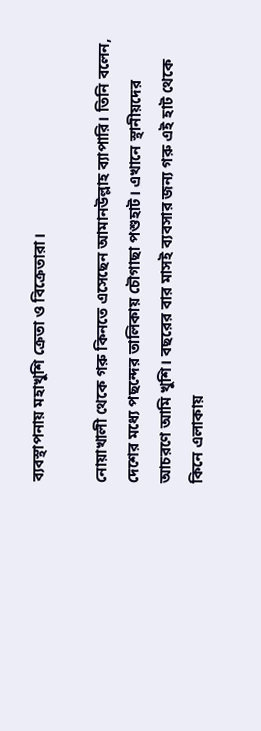ব্যবস্থাপনায় মহাখুশি ক্রেতা ও বিক্রেতারা।

নোয়াখালী থেকে গরু কিনতে এসেছেন আমানউল্লাহ ব্যাপারি। তিনি বলেন, দেশের মধ্যে পছন্দের তালিকায় চৌগাছা পশুহাট। এখানে স্থানীয়দের আচরণে আমি খুশি। বছরের বার মাসই ব্যবসার জন্য গরু এই হাট থেকে কিনে এলাকায়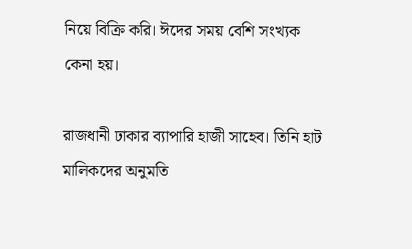নিয়ে বিক্রি করি। ঈদের সময় বেশি সংখ্যক কেনা হয়।

রাজধানী ঢাকার ব্যাপারি হাজী সাহেব। তিনি হাট মালিকদের অনুমতি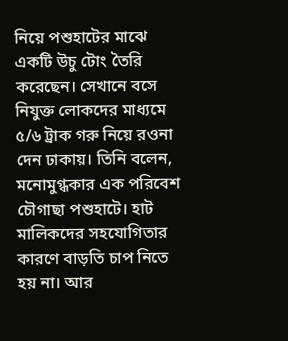নিয়ে পশুহাটের মাঝে একটি উচু টোং তৈরি করেছেন। সেখানে বসে নিযুক্ত লোকদের মাধ্যমে ৫/৬ ট্রাক গরু নিয়ে রওনা দেন ঢাকায়। তিনি বলেন, মনোমুগ্ধকার এক পরিবেশ চৌগাছা পশুহাটে। হাট মালিকদের সহযোগিতার কারণে বাড়তি চাপ নিতে হয় না। আর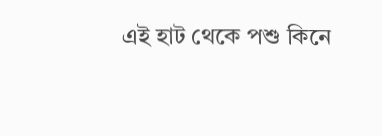এই হাট থেকে পশু কিনে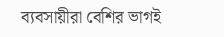ব্যবসায়ীরা বেশির ভাগই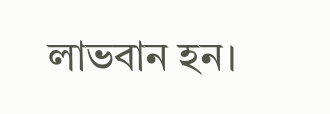লাভবান হন।